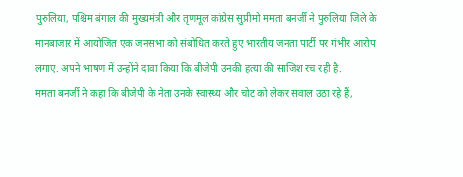पुरुलिया, पश्चिम बंगाल की मुख्यमंत्री और तृणमूल कांग्रेस सुप्रीमो ममता बनर्जी ने पुरुलिया जिले के मानबाजार में आयोजित एक जनसभा को संबोधित करते हुए भारतीय जनता पार्टी पर गंभीर आरोप लगाए. अपने भाषण में उन्होंने दावा किया कि बीजेपी उनकी हत्या की साजिश रच रही है.
ममता बनर्जी ने कहा कि बीजेपी के नेता उनके स्वास्थ्य और चोट को लेकर सवाल उठा रहे हैं,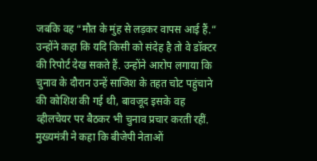जबकि वह “मौत के मुंह से लड़कर वापस आई हैं.” उन्होंने कहा कि यदि किसी को संदेह है तो वे डॉक्टर की रिपोर्ट देख सकते हैं. उन्होंने आरोप लगाया कि चुनाव के दौरान उन्हें साजिश के तहत चोट पहुंचाने की कोशिश की गई थी, बावजूद इसके वह व्हीलचेयर पर बैठकर भी चुनाव प्रचार करती रहीं. मुख्यमंत्री ने कहा कि बीजेपी नेताओं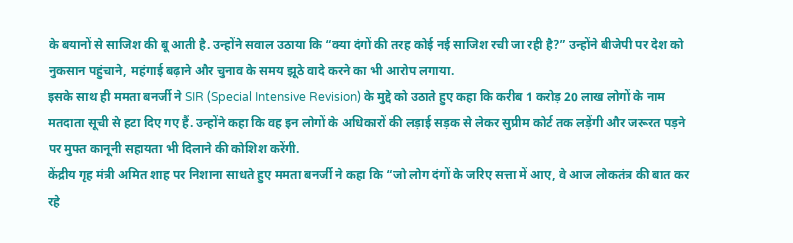के बयानों से साजिश की बू आती है. उन्होंने सवाल उठाया कि “क्या दंगों की तरह कोई नई साजिश रची जा रही है?” उन्होंने बीजेपी पर देश को नुकसान पहुंचाने, महंगाई बढ़ाने और चुनाव के समय झूठे वादे करने का भी आरोप लगाया.
इसके साथ ही ममता बनर्जी ने SIR (Special Intensive Revision) के मुद्दे को उठाते हुए कहा कि करीब 1 करोड़ 20 लाख लोगों के नाम मतदाता सूची से हटा दिए गए हैं. उन्होंने कहा कि वह इन लोगों के अधिकारों की लड़ाई सड़क से लेकर सुप्रीम कोर्ट तक लड़ेंगी और जरूरत पड़ने पर मुफ्त कानूनी सहायता भी दिलाने की कोशिश करेंगी.
केंद्रीय गृह मंत्री अमित शाह पर निशाना साधते हुए ममता बनर्जी ने कहा कि “जो लोग दंगों के जरिए सत्ता में आए, वे आज लोकतंत्र की बात कर रहे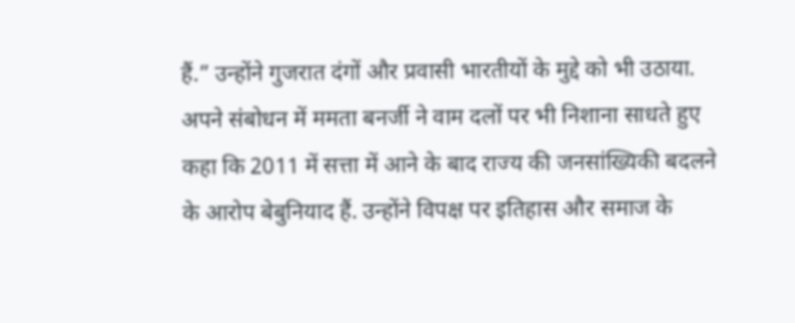हैं.” उन्होंने गुजरात दंगों और प्रवासी भारतीयों के मुद्दे को भी उठाया.
अपने संबोधन में ममता बनर्जी ने वाम दलों पर भी निशाना साधते हुए कहा कि 2011 में सत्ता में आने के बाद राज्य की जनसांख्यिकी बदलने के आरोप बेबुनियाद हैं. उन्होंने विपक्ष पर इतिहास और समाज के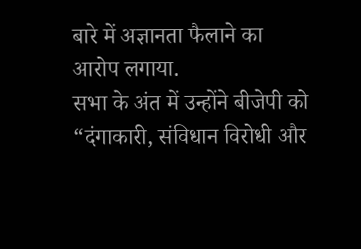बारे में अज्ञानता फैलाने का आरोप लगाया.
सभा के अंत में उन्होंने बीजेपी को “दंगाकारी, संविधान विरोधी और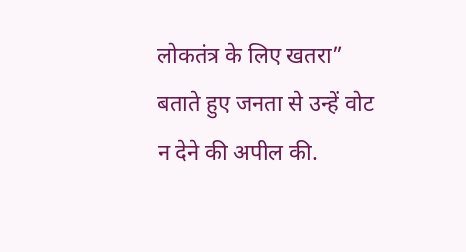लोकतंत्र के लिए खतरा” बताते हुए जनता से उन्हें वोट न देने की अपील की.